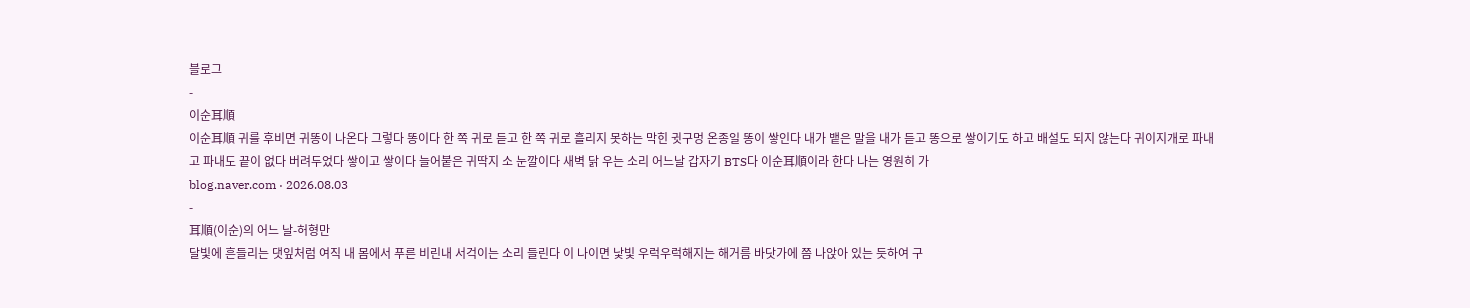블로그
-
이순耳順
이순耳順 귀를 후비면 귀똥이 나온다 그렇다 똥이다 한 쪽 귀로 듣고 한 쪽 귀로 흘리지 못하는 막힌 귓구멍 온종일 똥이 쌓인다 내가 뱉은 말을 내가 듣고 똥으로 쌓이기도 하고 배설도 되지 않는다 귀이지개로 파내고 파내도 끝이 없다 버려두었다 쌓이고 쌓이다 늘어붙은 귀딱지 소 눈깔이다 새벽 닭 우는 소리 어느날 갑자기 BTS다 이순耳順이라 한다 나는 영원히 가
blog.naver.com · 2026.08.03
-
耳順(이순)의 어느 날-허형만
달빛에 흔들리는 댓잎처럼 여직 내 몸에서 푸른 비린내 서걱이는 소리 들린다 이 나이면 낯빛 우럭우럭해지는 해거름 바닷가에 쯤 나앉아 있는 듯하여 구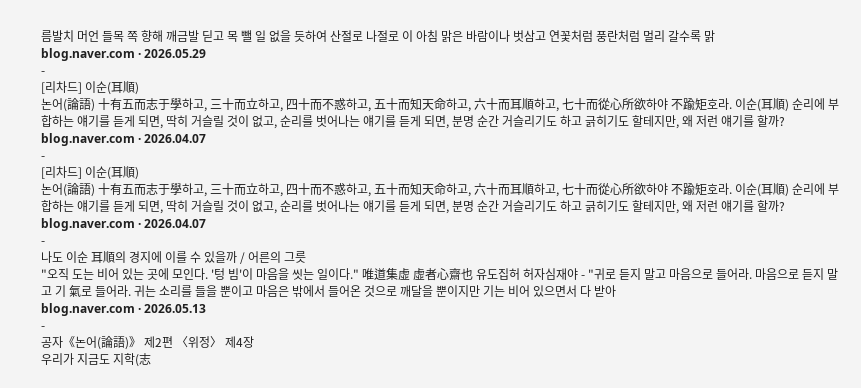름발치 머언 들목 쪽 향해 깨금발 딛고 목 뺄 일 없을 듯하여 산절로 나절로 이 아침 맑은 바람이나 벗삼고 연꽃처럼 풍란처럼 멀리 갈수록 맑
blog.naver.com · 2026.05.29
-
[리차드] 이순(耳順)
논어(論語) 十有五而志于學하고, 三十而立하고, 四十而不惑하고, 五十而知天命하고, 六十而耳順하고, 七十而從心所欲하야 不踰矩호라. 이순(耳順) 순리에 부합하는 얘기를 듣게 되면, 딱히 거슬릴 것이 없고, 순리를 벗어나는 얘기를 듣게 되면, 분명 순간 거슬리기도 하고 긁히기도 할테지만, 왜 저런 얘기를 할까?
blog.naver.com · 2026.04.07
-
[리차드] 이순(耳順)
논어(論語) 十有五而志于學하고, 三十而立하고, 四十而不惑하고, 五十而知天命하고, 六十而耳順하고, 七十而從心所欲하야 不踰矩호라. 이순(耳順) 순리에 부합하는 얘기를 듣게 되면, 딱히 거슬릴 것이 없고, 순리를 벗어나는 얘기를 듣게 되면, 분명 순간 거슬리기도 하고 긁히기도 할테지만, 왜 저런 얘기를 할까?
blog.naver.com · 2026.04.07
-
나도 이순 耳順의 경지에 이를 수 있을까 / 어른의 그릇
"오직 도는 비어 있는 곳에 모인다. '텅 빔'이 마음을 씻는 일이다." 唯道集虛 虛者心齋也 유도집허 허자심재야 - "귀로 듣지 말고 마음으로 들어라. 마음으로 듣지 말고 기 氣로 들어라. 귀는 소리를 들을 뿐이고 마음은 밖에서 들어온 것으로 깨달을 뿐이지만 기는 비어 있으면서 다 받아
blog.naver.com · 2026.05.13
-
공자《논어(論語)》 제2편 〈위정〉 제4장
우리가 지금도 지학(志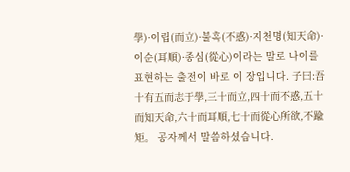學)·이립(而立)·불혹(不惑)·지천명(知天命)·이순(耳順)·종심(從心)이라는 말로 나이를 표현하는 출전이 바로 이 장입니다. 子曰:吾十有五而志于學,三十而立,四十而不惑,五十而知天命,六十而耳順,七十而從心所欲,不踰矩。 공자께서 말씀하셨습니다.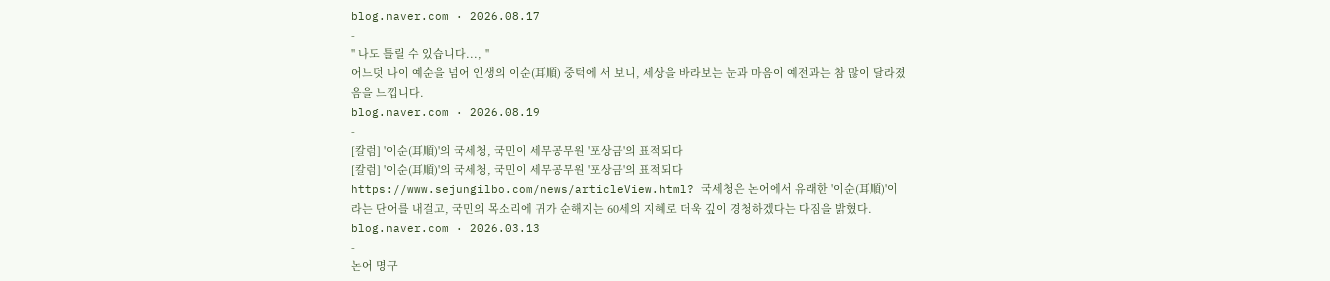blog.naver.com · 2026.08.17
-
" 나도 틀릴 수 있습니다..., "
어느덧 나이 예순을 넘어 인생의 이순(耳順) 중턱에 서 보니, 세상을 바라보는 눈과 마음이 예전과는 참 많이 달라졌음을 느낍니다.
blog.naver.com · 2026.08.19
-
[칼럼] '이순(耳順)'의 국세청, 국민이 세무공무원 '포상금'의 표적되다
[칼럼] '이순(耳順)'의 국세청, 국민이 세무공무원 '포상금'의 표적되다 https://www.sejungilbo.com/news/articleView.html? 국세청은 논어에서 유래한 '이순(耳順)'이라는 단어를 내걸고, 국민의 목소리에 귀가 순해지는 60세의 지혜로 더욱 깊이 경청하겠다는 다짐을 밝혔다.
blog.naver.com · 2026.03.13
-
논어 명구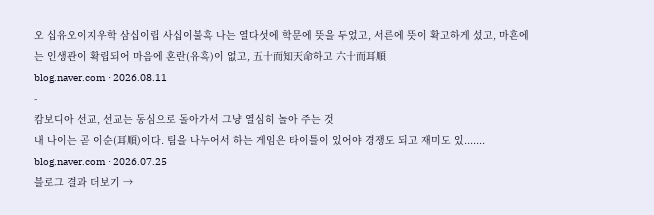오 십유오이지우학 삼십이립 사십이불혹 나는 열다섯에 학문에 뜻을 두었고, 서른에 뜻이 확고하게 섰고, 마흔에는 인생관이 확립되어 마음에 혼란(유혹)이 없고, 五十而知天命하고 六十而耳順
blog.naver.com · 2026.08.11
-
캄보디아 선교, 선교는 동심으로 돌아가서 그냥 열심히 놀아 주는 것
내 나이는 곧 이순(耳順)이다. 팀을 나누어서 하는 게임은 타이틀이 있어야 경쟁도 되고 재미도 있.......
blog.naver.com · 2026.07.25
블로그 결과 더보기 →